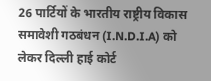26 पार्टियों के भारतीय राष्ट्रीय विकास समावेशी गठबंधन (I.N.D.I.A) को लेकर दिल्ली हाई कोर्ट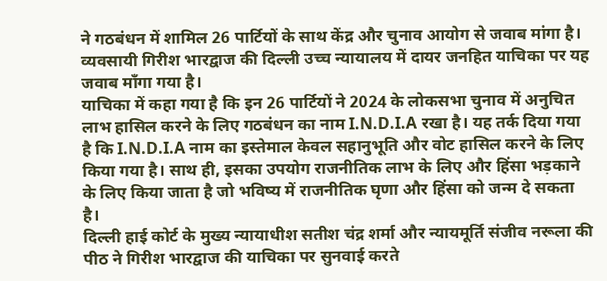ने गठबंधन में शामिल 26 पार्टियों के साथ केंद्र और चुनाव आयोग से जवाब मांगा है। व्यवसायी गिरीश भारद्वाज की दिल्ली उच्च न्यायालय में दायर जनहित याचिका पर यह जवाब माँगा गया है।
याचिका में कहा गया है कि इन 26 पार्टियों ने 2024 के लोकसभा चुनाव में अनुचित लाभ हासिल करने के लिए गठबंधन का नाम I.N.D.I.A रखा है। यह तर्क दिया गया है कि I.N.D.I.A नाम का इस्तेमाल केवल सहानुभूति और वोट हासिल करने के लिए किया गया है। साथ ही, इसका उपयोग राजनीतिक लाभ के लिए और हिंसा भड़काने के लिए किया जाता है जो भविष्य में राजनीतिक घृणा और हिंसा को जन्म दे सकता है।
दिल्ली हाई कोर्ट के मुख्य न्यायाधीश सतीश चंद्र शर्मा और न्यायमूर्ति संजीव नरूला की पीठ ने गिरीश भारद्वाज की याचिका पर सुनवाई करते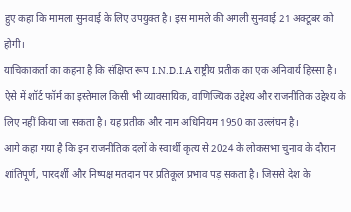हुए कहा कि मामला सुनवाई के लिए उपयुक्त है। इस मामले की अगली सुनवाई 21 अक्टूबर को होगी।
याचिकाकर्ता का कहना है कि संक्षिप्त रूप I.N.D.I.A राष्ट्रीय प्रतीक का एक अनिवार्य हिस्सा है। ऐसे में शॉर्ट फॉर्म का इस्तेमाल किसी भी व्यावसायिक, वाणिज्यिक उद्देश्य और राजनीतिक उद्देश्य के लिए नहीं किया जा सकता है। यह प्रतीक और नाम अधिनियम 1950 का उल्लंघन है।
आगे कहा गया है कि इन राजनीतिक दलों के स्वार्थी कृत्य से 2024 के लोकसभा चुनाव के दौरान शांतिपूर्ण, पारदर्शी और निष्पक्ष मतदान पर प्रतिकूल प्रभाव पड़ सकता है। जिससे देश के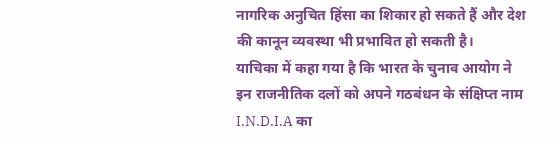नागरिक अनुचित हिंसा का शिकार हो सकते हैं और देश की कानून व्यवस्था भी प्रभावित हो सकती है।
याचिका में कहा गया है कि भारत के चुनाव आयोग ने इन राजनीतिक दलों को अपने गठबंधन के संक्षिप्त नाम I.N.D.I.A का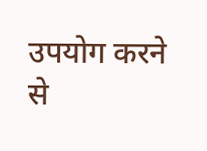उपयोग करने से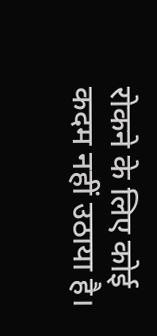रोकने के लिए कोई कदम नहीं उठाया है।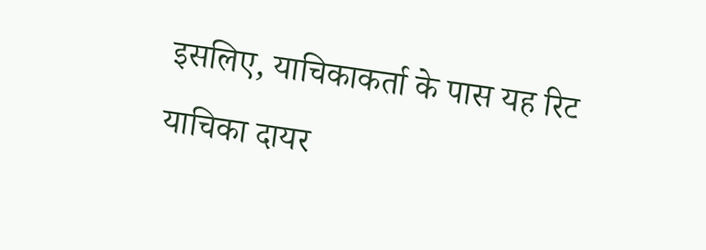इसलिए, याचिकाकर्ता के पास यह रिट याचिका दायर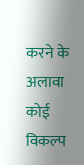करने के अलावा कोई विकल्प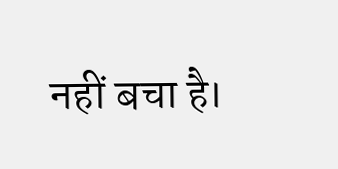नहीं बचा है।